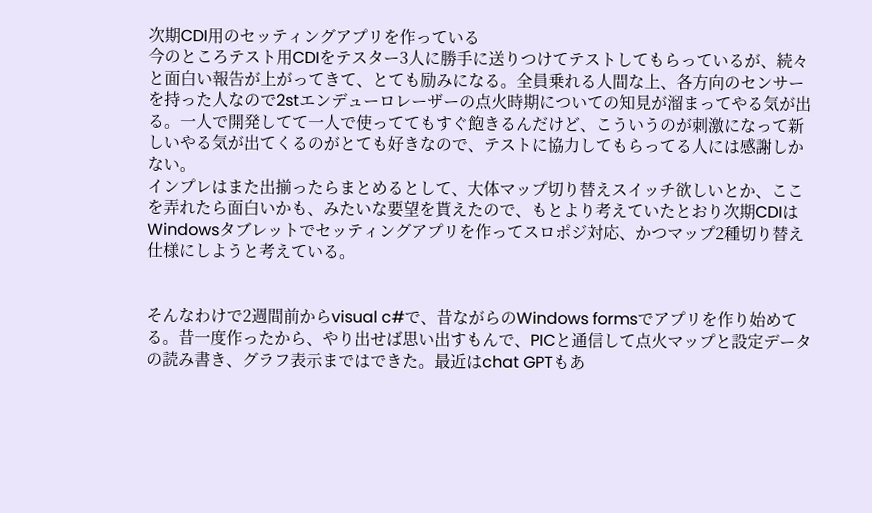次期CDI用のセッティングアプリを作っている
今のところテスト用CDIをテスター3人に勝手に送りつけてテストしてもらっているが、続々と面白い報告が上がってきて、とても励みになる。全員乗れる人間な上、各方向のセンサーを持った人なので2stエンデューロレーザーの点火時期についての知見が溜まってやる気が出る。一人で開発してて一人で使っててもすぐ飽きるんだけど、こういうのが刺激になって新しいやる気が出てくるのがとても好きなので、テストに協力してもらってる人には感謝しかない。
インプレはまた出揃ったらまとめるとして、大体マップ切り替えスイッチ欲しいとか、ここを弄れたら面白いかも、みたいな要望を貰えたので、もとより考えていたとおり次期CDIはWindowsタブレットでセッティングアプリを作ってスロポジ対応、かつマップ2種切り替え仕様にしようと考えている。


そんなわけで2週間前からvisual c#で、昔ながらのWindows formsでアプリを作り始めてる。昔一度作ったから、やり出せば思い出すもんで、PICと通信して点火マップと設定データの読み書き、グラフ表示まではできた。最近はchat GPTもあ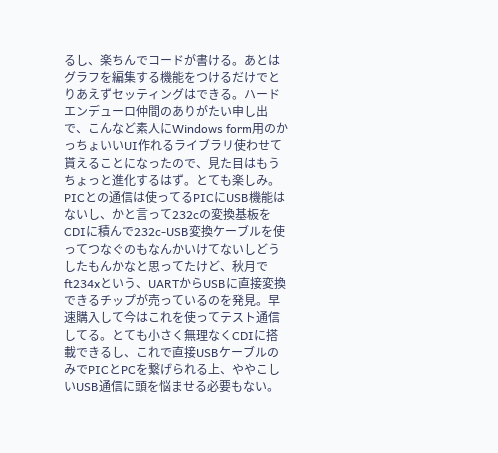るし、楽ちんでコードが書ける。あとはグラフを編集する機能をつけるだけでとりあえずセッティングはできる。ハードエンデューロ仲間のありがたい申し出で、こんなど素人にWindows form用のかっちょいいUI作れるライブラリ使わせて貰えることになったので、見た目はもうちょっと進化するはず。とても楽しみ。
PICとの通信は使ってるPICにUSB機能はないし、かと言って232cの変換基板をCDIに積んで232c-USB変換ケーブルを使ってつなぐのもなんかいけてないしどうしたもんかなと思ってたけど、秋月でft234xという、UARTからUSBに直接変換できるチップが売っているのを発見。早速購入して今はこれを使ってテスト通信してる。とても小さく無理なくCDIに搭載できるし、これで直接USBケーブルのみでPICとPCを繋げられる上、ややこしいUSB通信に頭を悩ませる必要もない。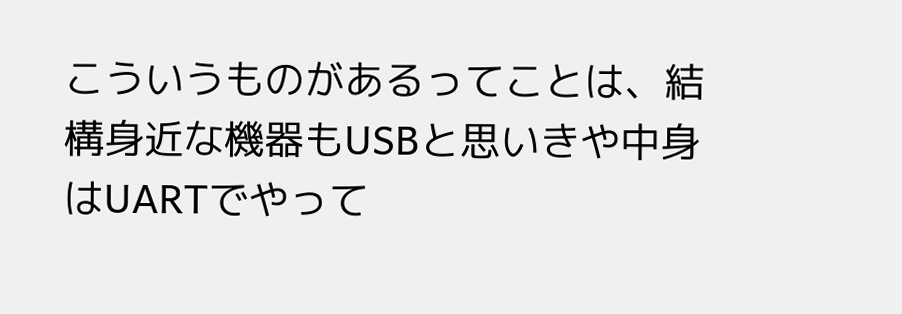こういうものがあるってことは、結構身近な機器もUSBと思いきや中身はUARTでやって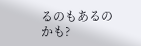るのもあるのかも?